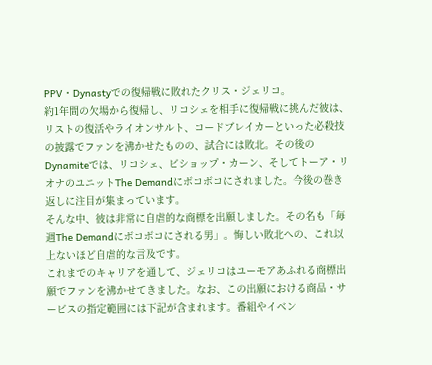PPV・Dynastyでの復帰戦に敗れたクリス・ジェリコ。
約1年間の欠場から復帰し、リコシェを相手に復帰戦に挑んだ彼は、リストの復活やライオンサルト、コードブレイカーといった必殺技の披露でファンを沸かせたものの、試合には敗北。その後のDynamiteでは、リコシェ、ビショップ・カーン、そしてトーア・リオナのユニットThe Demandにボコボコにされました。今後の巻き返しに注目が集まっています。
そんな中、彼は非常に自虐的な商標を出願しました。その名も「毎週The Demandにボコボコにされる男」。悔しい敗北への、これ以上ないほど自虐的な言及です。
これまでのキャリアを通して、ジェリコはユーモアあふれる商標出願でファンを沸かせてきました。なお、この出願における商品・サービスの指定範囲には下記が含まれます。番組やイベン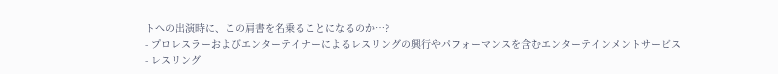トへの出演時に、この肩書を名乗ることになるのか…?
- プロレスラーおよびエンターテイナーによるレスリングの興行やパフォーマンスを含むエンターテインメントサービス
- レスリング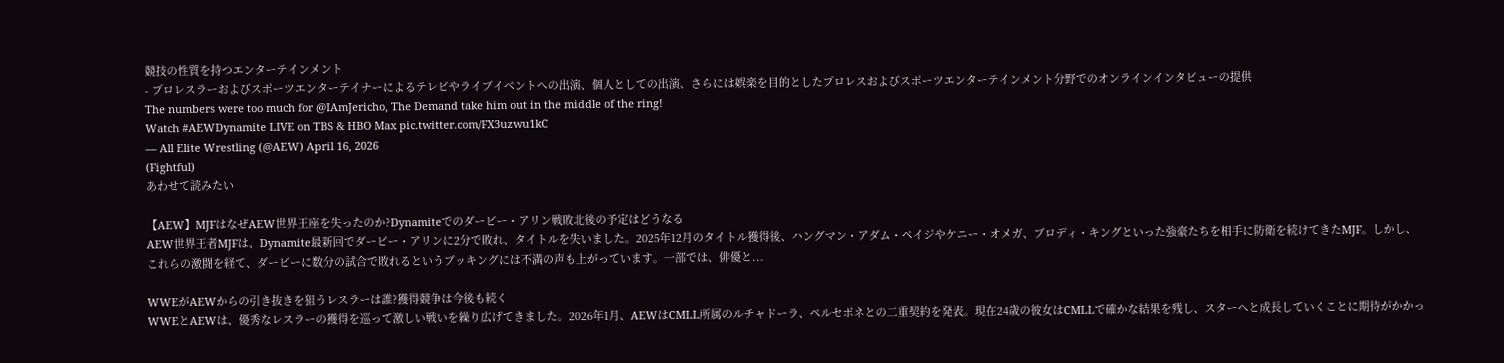競技の性質を持つエンターテインメント
- プロレスラーおよびスポーツエンターテイナーによるテレビやライブイベントへの出演、個人としての出演、さらには娯楽を目的としたプロレスおよびスポーツエンターテインメント分野でのオンラインインタビューの提供
The numbers were too much for @IAmJericho, The Demand take him out in the middle of the ring!
Watch #AEWDynamite LIVE on TBS & HBO Max pic.twitter.com/FX3uzwu1kC
— All Elite Wrestling (@AEW) April 16, 2026
(Fightful)
あわせて読みたい

【AEW】MJFはなぜAEW世界王座を失ったのか?Dynamiteでのダービー・アリン戦敗北後の予定はどうなる
AEW世界王者MJFは、Dynamite最新回でダービー・アリンに2分で敗れ、タイトルを失いました。2025年12月のタイトル獲得後、ハングマン・アダム・ペイジやケニー・オメガ、ブロディ・キングといった強豪たちを相手に防衛を続けてきたMJF。しかし、これらの激闘を経て、ダービーに数分の試合で敗れるというブッキングには不満の声も上がっています。一部では、俳優と...

WWEがAEWからの引き抜きを狙うレスラーは誰?獲得競争は今後も続く
WWEとAEWは、優秀なレスラーの獲得を巡って激しい戦いを繰り広げてきました。2026年1月、AEWはCMLL所属のルチャドーラ、ペルセポネとの二重契約を発表。現在24歳の彼女はCMLLで確かな結果を残し、スターへと成長していくことに期待がかかっ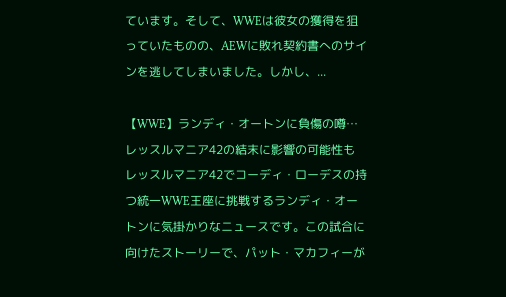ています。そして、WWEは彼女の獲得を狙っていたものの、AEWに敗れ契約書へのサインを逃してしまいました。しかし、...

【WWE】ランディ・オートンに負傷の噂…レッスルマニア42の結末に影響の可能性も
レッスルマニア42でコーディ・ローデスの持つ統一WWE王座に挑戦するランディ・オートンに気掛かりなニュースです。この試合に向けたストーリーで、パット・マカフィーが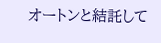オートンと結託して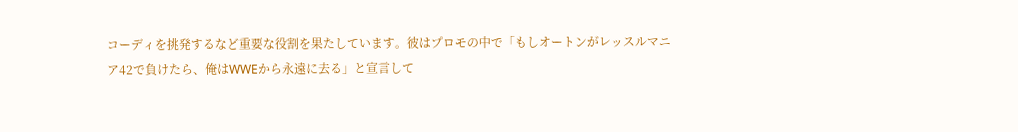コーディを挑発するなど重要な役割を果たしています。彼はプロモの中で「もしオートンがレッスルマニア42で負けたら、俺はWWEから永遠に去る」と宣言して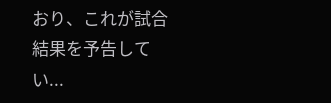おり、これが試合結果を予告してい...